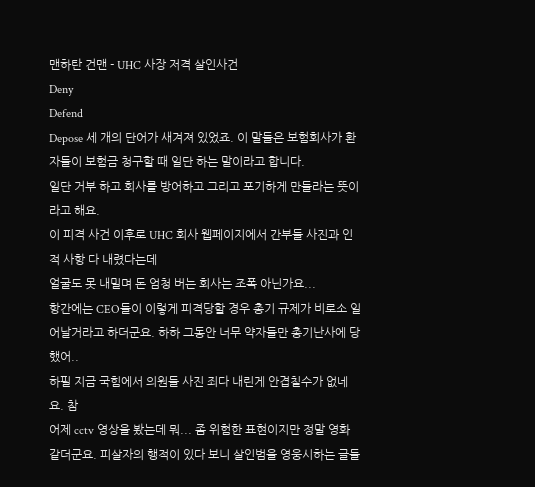맨하탄 건맨 - UHC 사장 저격 살인사건
Deny
Defend
Depose 세 개의 단어가 새겨져 있었죠. 이 말들은 보험회사가 환자들이 보험금 청구할 때 일단 하는 말이라고 합니다.
일단 거부 하고 회사를 방어하고 그리고 포기하게 만들라는 뜻이라고 해요.
이 피격 사건 이후로 UHC 회사 웹페이지에서 간부들 사진과 인적 사항 다 내렸다는데
얼굴도 못 내밀며 돈 엄청 버는 회사는 조폭 아닌가요...
항간에는 CEO들이 이렇게 피격당할 경우 총기 규제가 비로소 일어날거라고 하더군요. 하하 그동안 너무 약자들만 총기난사에 당했어..
하필 지금 국힘에서 의원들 사진 죄다 내린게 안겹칠수가 없네요. 참
어제 cctv 영상을 봤는데 뭐... 좀 위험한 표현이지만 정말 영화 같더군요. 피살자의 행적이 있다 보니 살인범을 영웅시하는 글들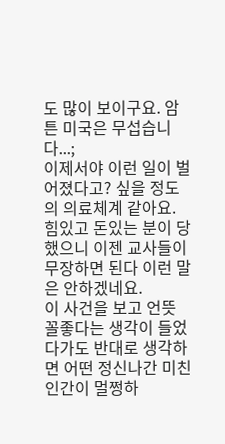도 많이 보이구요. 암튼 미국은 무섭습니다...;
이제서야 이런 일이 벌어졌다고? 싶을 정도의 의료체계 같아요. 힘있고 돈있는 분이 당했으니 이젠 교사들이 무장하면 된다 이런 말은 안하겠네요.
이 사건을 보고 언뜻 꼴좋다는 생각이 들었다가도 반대로 생각하면 어떤 정신나간 미친 인간이 멀쩡하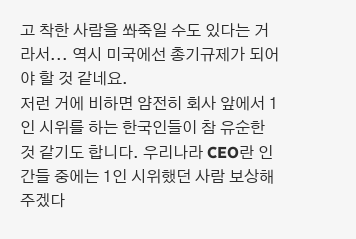고 착한 사람을 쏴죽일 수도 있다는 거라서... 역시 미국에선 총기규제가 되어야 할 것 같네요.
저런 거에 비하면 얌전히 회사 앞에서 1인 시위를 하는 한국인들이 참 유순한 것 같기도 합니다. 우리나라 CEO란 인간들 중에는 1인 시위했던 사람 보상해주겠다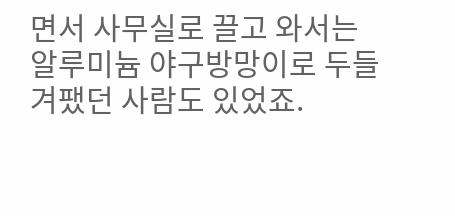면서 사무실로 끌고 와서는 알루미늄 야구방망이로 두들겨팼던 사람도 있었죠.